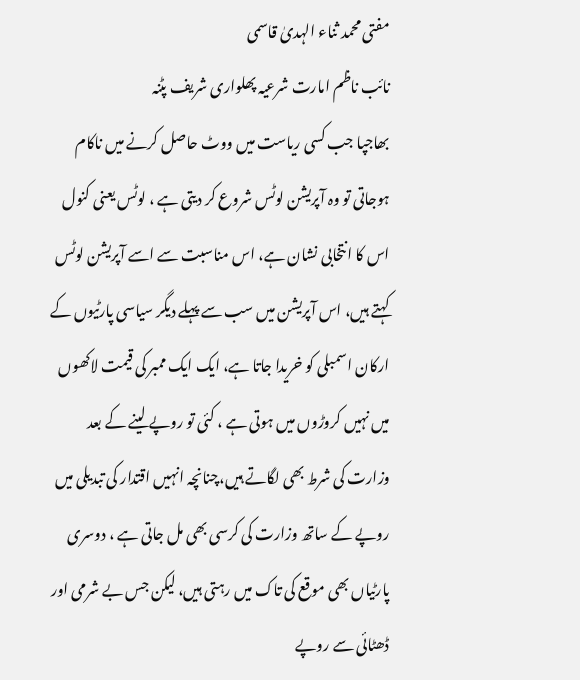مفتی محمد ثناء الہدیٰ قاسمی
نائب ناظم امارت شرعیہ پھلواری شریف پٹنہ
بھاجپا جب کسی ریاست میں ووٹ حاصل کرنے میں ناکام ہوجاتی تو وہ آپریشن لوٹس شروع کر دیتی ہے ، لوٹس یعنی کنول اس کا انتخابی نشان ہے، اس مناسبت سے اسے آپریشن لوٹس کہتے ہیں، اس آپریشن میں سب سے پہلے دیگر سیاسی پارٹیوں کے ارکان اسمبلی کو خریدا جاتا ہے، ایک ایک ممبر کی قیمت لاکھوں میں نہیں کروڑوں میں ہوتی ہے ، کئی تو روپے لینے کے بعد وزارت کی شرط بھی لگاتے ہیں،چنانچہ انہیں اقتدار کی تبدیلی میں روپے کے ساتھ وزارت کی کرسی بھی مل جاتی ہے ، دوسری پارٹیاں بھی موقع کی تاک میں رہتی ہیں، لیکن جس بے شرمی اور ڈھٹائی سے روپے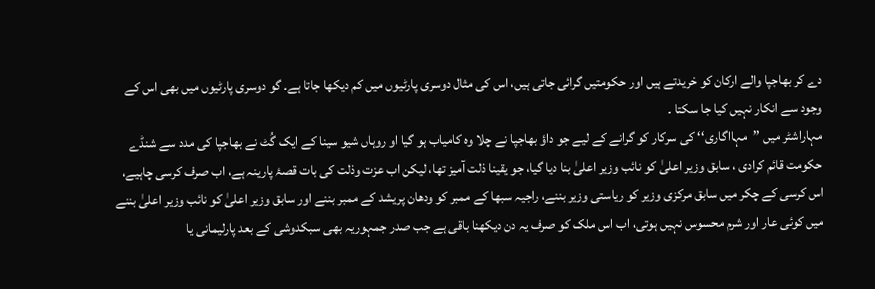دے کر بھاجپا والے ارکان کو خریدتے ہیں اور حکومتیں گرائی جاتی ہیں، اس کی مثال دوسری پارٹیوں میں کم دیکھا جاتا ہے۔ گو دوسری پارٹیوں میں بھی اس کے وجود سے انکار نہیں کیا جا سکتا ۔
مہاراشٹر میں ’’مہااگاری‘‘ کی سرکار کو گرانے کے لیے جو داؤ بھاجپا نے چلا وہ کامیاب ہو گیا او روہاں شیو سینا کے ایک گُٹ نے بھاجپا کی مدد سے شنڈے حکومت قائم کرادی ، سابق وزیر اعلیٰ کو نائب وزیر اعلیٰ بنا دیا گیا، جو یقینا ذلت آمیز تھا، لیکن اب عزت وذلت کی بات قصۂ پارینہ ہے، اب صرف کرسی چاہیے، اس کرسی کے چکر میں سابق مرکزی وزیر کو ریاستی وزیر بننے، راجیہ سبھا کے ممبر کو ودھان پریشد کے ممبر بننے اور سابق وزیر اعلیٰ کو نائب وزیر اعلیٰ بننے میں کوئی عار اور شرم محسوس نہیں ہوتی، اب اس ملک کو صرف یہ دن دیکھنا باقی ہے جب صدر جمہوریہ بھی سبکدوشی کے بعد پارلیمانی یا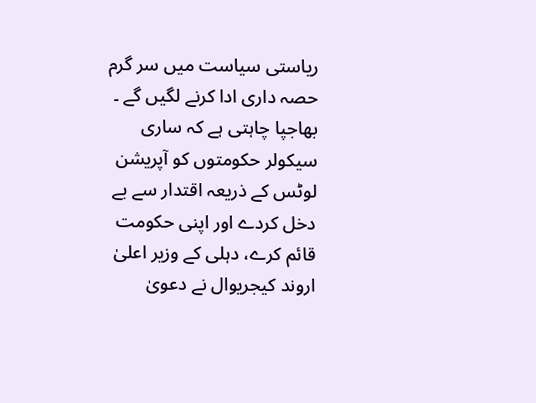ریاستی سیاست میں سر گرم حصہ داری ادا کرنے لگیں گے ۔
بھاجپا چاہتی ہے کہ ساری سیکولر حکومتوں کو آپریشن لوٹس کے ذریعہ اقتدار سے بے دخل کردے اور اپنی حکومت قائم کرے، دہلی کے وزیر اعلیٰ اروند کیجریوال نے دعویٰ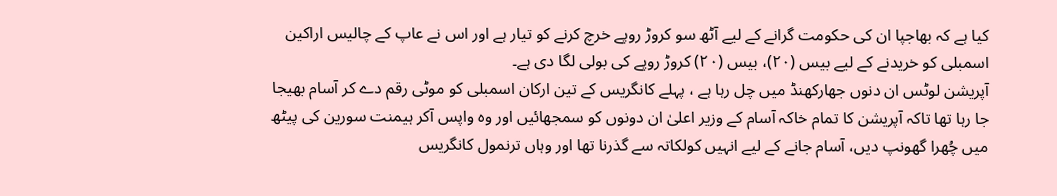کیا ہے کہ بھاجپا ان کی حکومت گرانے کے لیے آٹھ سو کروڑ روپے خرچ کرنے کو تیار ہے اور اس نے عاپ کے چالیس اراکین اسمبلی کو خریدنے کے لیے بیس (۲۰)، بیس (۲۰) کروڑ روپے کی بولی لگا دی ہے۔
آپریشن لوٹس ان دنوں جھارکھنڈ میں چل رہا ہے ، پہلے کانگریس کے تین ارکان اسمبلی کو موٹی رقم دے کر آسام بھیجا جا رہا تھا تاکہ آپریشن کا تمام خاکہ آسام کے وزیر اعلیٰ ان دونوں کو سمجھائیں اور وہ واپس آکر ہیمنت سورین کی پیٹھ میں چُھرا گھونپ دیں، آسام جانے کے لیے انہیں کولکاتہ سے گذرنا تھا اور وہاں ترنمول کانگریس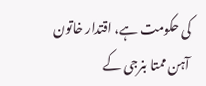کی حکومت ہے، اقتدار خاتون آہن ممتا بنرجی کے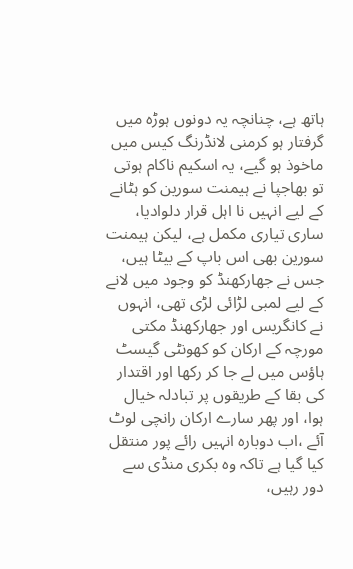ہاتھ ہے، چنانچہ یہ دونوں ہوڑہ میں گرفتار ہو کرمنی لانڈرنگ کیس میں ماخوذ ہو گیے، یہ اسکیم ناکام ہوتی تو بھاجپا نے ہیمنت سورین کو ہٹانے کے لیے انہیں نا اہل قرار دلوادیا، ساری تیاری مکمل ہے، لیکن ہیمنت سورین بھی اس باپ کے بیٹا ہیں، جس نے جھارکھنڈ کو وجود میں لانے کے لیے لمبی لڑائی لڑی تھی، انہوں نے کانگریس اور جھارکھنڈ مکتی مورچہ کے ارکان کو کھونٹی گیسٹ ہاؤس میں لے جا کر رکھا اور اقتدار کی بقا کے طریقوں پر تبادلہ خیال ہوا، اور پھر سارے ارکان رانچی لوٹ آئے ،اب دوبارہ انہیں رائے پور منتقل کیا گیا ہے تاکہ وہ بکری منڈی سے دور رہیں،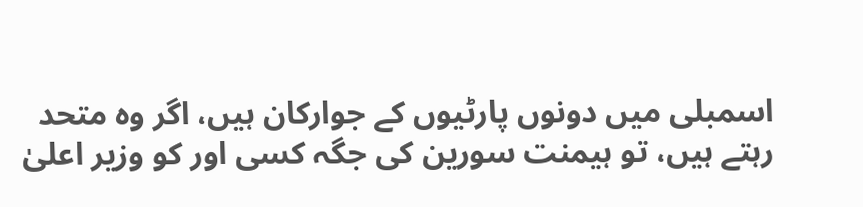اسمبلی میں دونوں پارٹیوں کے جوارکان ہیں، اگر وہ متحد رہتے ہیں، تو ہیمنت سورین کی جگہ کسی اور کو وزیر اعلیٰ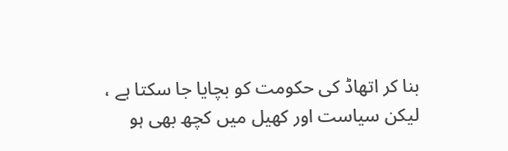بنا کر اتھاڈ کی حکومت کو بچایا جا سکتا ہے ، لیکن سیاست اور کھیل میں کچھ بھی ہو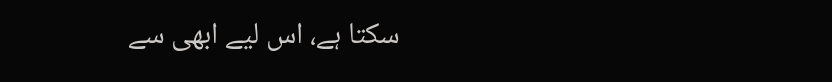سکتا ہے، اس لیے ابھی سے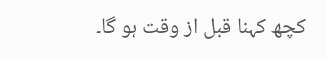کچھ کہنا قبل از وقت ہو گا۔